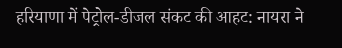हरियाणा में पेट्रोल-डीजल संकट की आहट: नायरा ने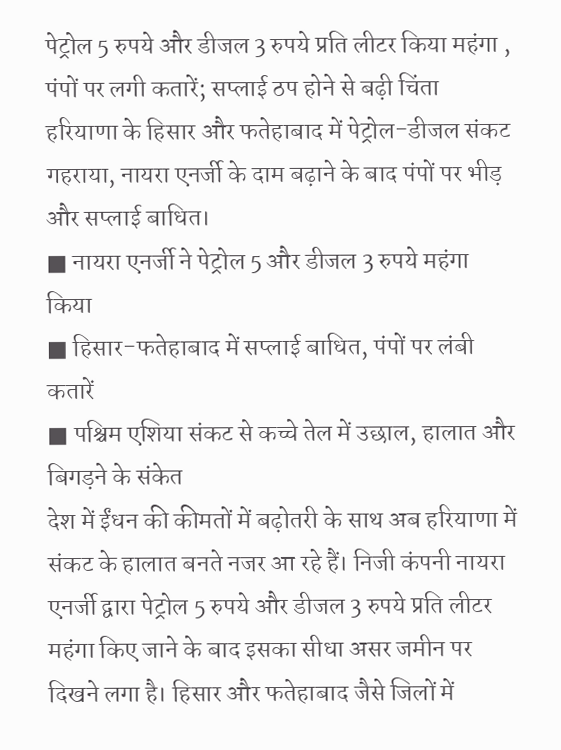पेट्रोल 5 रुपये और डीजल 3 रुपये प्रति लीटर किया महंगा , पंपों पर लगी कतारें; सप्लाई ठप होने से बढ़ी चिंता
हरियाणा के हिसार और फतेहाबाद में पेट्रोल-डीजल संकट गहराया, नायरा एनर्जी के दाम बढ़ाने के बाद पंपों पर भीड़ और सप्लाई बाधित।
■ नायरा एनर्जी ने पेट्रोल 5 और डीजल 3 रुपये महंगा किया
■ हिसार-फतेहाबाद में सप्लाई बाधित, पंपों पर लंबी कतारें
■ पश्चिम एशिया संकट से कच्चे तेल में उछाल, हालात और बिगड़ने के संकेत
देश में ईंधन की कीमतों में बढ़ोतरी के साथ अब हरियाणा में संकट के हालात बनते नजर आ रहे हैं। निजी कंपनी नायरा एनर्जी द्वारा पेट्रोल 5 रुपये और डीजल 3 रुपये प्रति लीटर महंगा किए जाने के बाद इसका सीधा असर जमीन पर दिखने लगा है। हिसार और फतेहाबाद जैसे जिलों में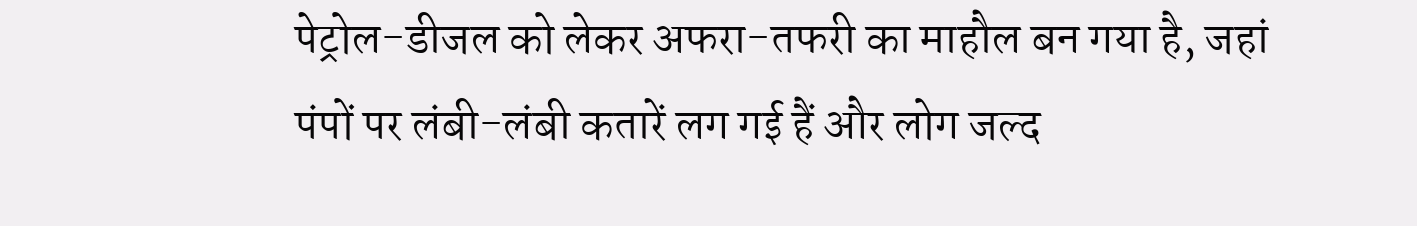पेट्रोल-डीजल को लेकर अफरा-तफरी का माहौल बन गया है, जहां पंपों पर लंबी-लंबी कतारें लग गई हैं और लोग जल्द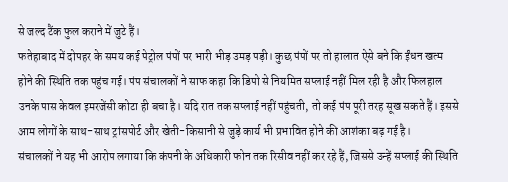से जल्द टैंक फुल कराने में जुटे हैं।
फतेहाबाद में दोपहर के समय कई पेट्रोल पंपों पर भारी भीड़ उमड़ पड़ी। कुछ पंपों पर तो हालात ऐसे बने कि ईंधन खत्म होने की स्थिति तक पहुंच गई। पंप संचालकों ने साफ कहा कि डिपो से नियमित सप्लाई नहीं मिल रही है और फिलहाल उनके पास केवल इमरजेंसी कोटा ही बचा है। यदि रात तक सप्लाई नहीं पहुंचती, तो कई पंप पूरी तरह सूख सकते हैं। इससे आम लोगों के साथ-साथ ट्रांसपोर्ट और खेती-किसानी से जुड़े कार्य भी प्रभावित होने की आशंका बढ़ गई है।
संचालकों ने यह भी आरोप लगाया कि कंपनी के अधिकारी फोन तक रिसीव नहीं कर रहे हैं, जिससे उन्हें सप्लाई की स्थिति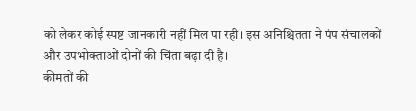को लेकर कोई स्पष्ट जानकारी नहीं मिल पा रही। इस अनिश्चितता ने पंप संचालकों और उपभोक्ताओं दोनों की चिंता बढ़ा दी है।
कीमतों की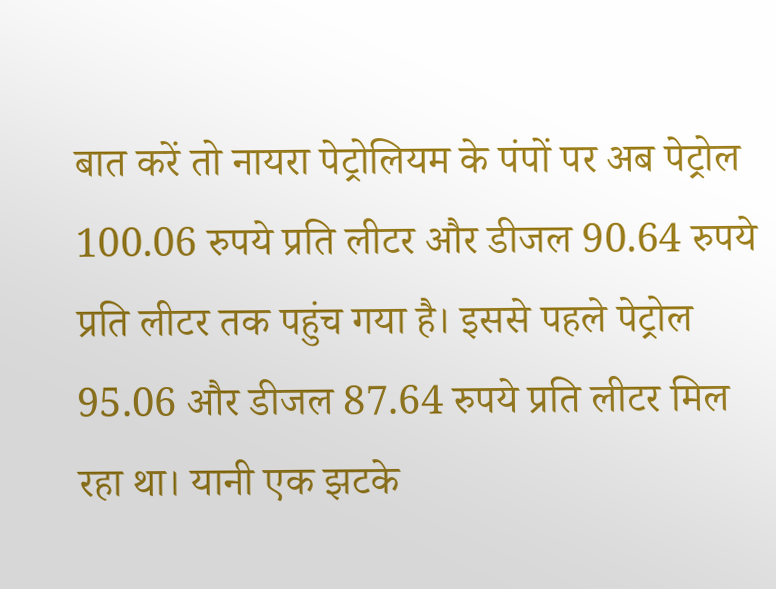बात करें तो नायरा पेट्रोलियम के पंपों पर अब पेट्रोल 100.06 रुपये प्रति लीटर और डीजल 90.64 रुपये प्रति लीटर तक पहुंच गया है। इससे पहले पेट्रोल 95.06 और डीजल 87.64 रुपये प्रति लीटर मिल रहा था। यानी एक झटके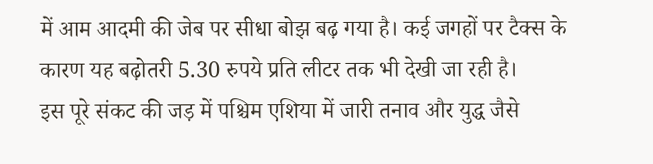में आम आदमी की जेब पर सीधा बोझ बढ़ गया है। कई जगहों पर टैक्स के कारण यह बढ़ोतरी 5.30 रुपये प्रति लीटर तक भी देखी जा रही है।
इस पूरे संकट की जड़ में पश्चिम एशिया में जारी तनाव और युद्ध जैसे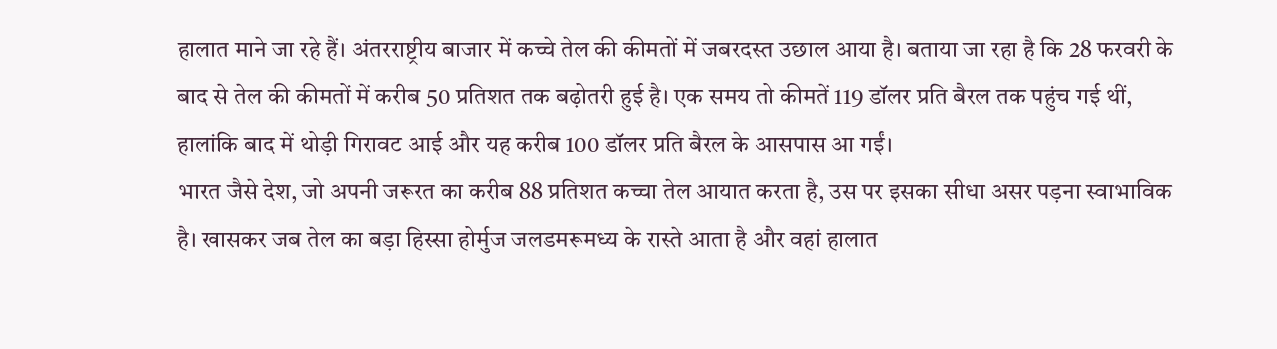हालात माने जा रहे हैं। अंतरराष्ट्रीय बाजार में कच्चे तेल की कीमतों में जबरदस्त उछाल आया है। बताया जा रहा है कि 28 फरवरी के बाद से तेल की कीमतों में करीब 50 प्रतिशत तक बढ़ोतरी हुई है। एक समय तो कीमतें 119 डॉलर प्रति बैरल तक पहुंच गई थीं, हालांकि बाद में थोड़ी गिरावट आई और यह करीब 100 डॉलर प्रति बैरल के आसपास आ गईं।
भारत जैसे देश, जो अपनी जरूरत का करीब 88 प्रतिशत कच्चा तेल आयात करता है, उस पर इसका सीधा असर पड़ना स्वाभाविक है। खासकर जब तेल का बड़ा हिस्सा होर्मुज जलडमरूमध्य के रास्ते आता है और वहां हालात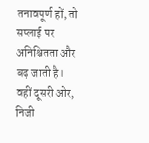तनावपूर्ण हों, तो सप्लाई पर अनिश्चितता और बढ़ जाती है।
वहीं दूसरी ओर, निजी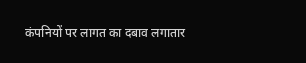कंपनियों पर लागत का दबाव लगातार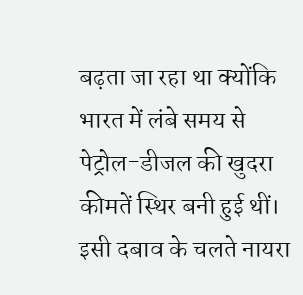बढ़ता जा रहा था क्योंकि भारत में लंबे समय से पेट्रोल-डीजल की खुदरा कीमतें स्थिर बनी हुई थीं। इसी दबाव के चलते नायरा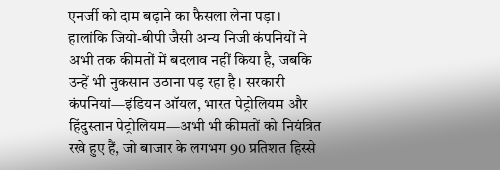एनर्जी को दाम बढ़ाने का फैसला लेना पड़ा। हालांकि जियो-बीपी जैसी अन्य निजी कंपनियों ने अभी तक कीमतों में बदलाव नहीं किया है, जबकि उन्हें भी नुकसान उठाना पड़ रहा है। सरकारी कंपनियां—इंडियन ऑयल, भारत पेट्रोलियम और हिंदुस्तान पेट्रोलियम—अभी भी कीमतों को नियंत्रित रखे हुए हैं, जो बाजार के लगभग 90 प्रतिशत हिस्से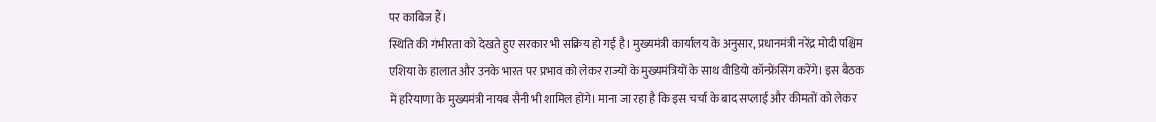पर काबिज हैं।
स्थिति की गंभीरता को देखते हुए सरकार भी सक्रिय हो गई है। मुख्यमंत्री कार्यालय के अनुसार, प्रधानमंत्री नरेंद्र मोदी पश्चिम एशिया के हालात और उनके भारत पर प्रभाव को लेकर राज्यों के मुख्यमंत्रियों के साथ वीडियो कॉन्फ्रेंसिंग करेंगे। इस बैठक में हरियाणा के मुख्यमंत्री नायब सैनी भी शामिल होंगे। माना जा रहा है कि इस चर्चा के बाद सप्लाई और कीमतों को लेकर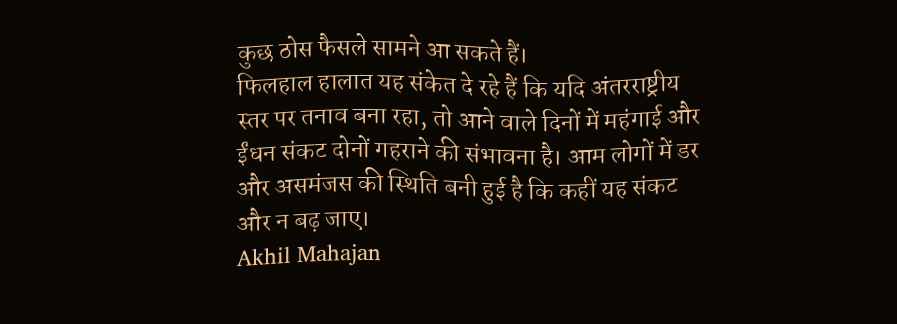कुछ ठोस फैसले सामने आ सकते हैं।
फिलहाल हालात यह संकेत दे रहे हैं कि यदि अंतरराष्ट्रीय स्तर पर तनाव बना रहा, तो आने वाले दिनों में महंगाई और ईंधन संकट दोनों गहराने की संभावना है। आम लोगों में डर और असमंजस की स्थिति बनी हुई है कि कहीं यह संकट और न बढ़ जाए।
Akhil Mahajan